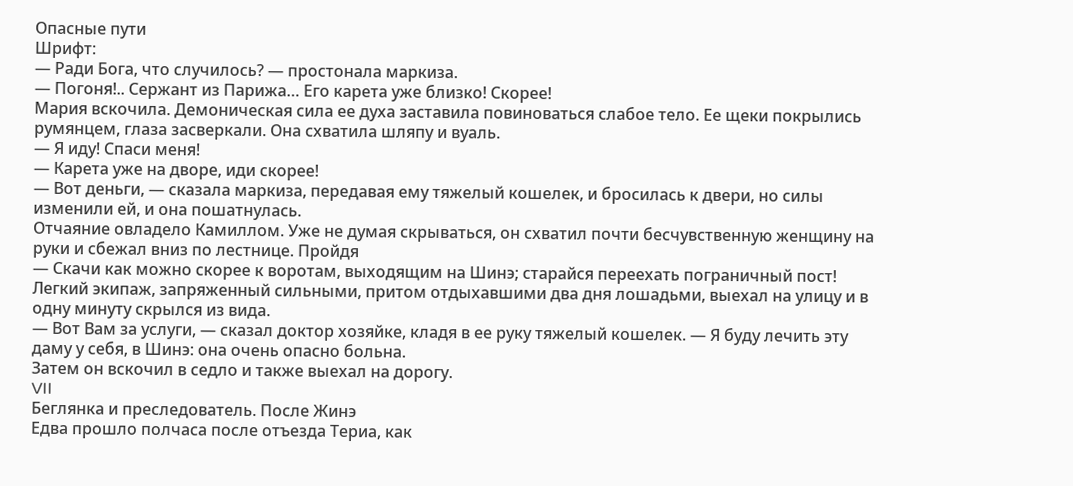Опасные пути
Шрифт:
— Ради Бога, что случилось? — простонала маркиза.
— Погоня!.. Сержант из Парижа… Его карета уже близко! Скорее!
Мария вскочила. Демоническая сила ее духа заставила повиноваться слабое тело. Ее щеки покрылись румянцем, глаза засверкали. Она схватила шляпу и вуаль.
— Я иду! Спаси меня!
— Карета уже на дворе, иди скорее!
— Вот деньги, — сказала маркиза, передавая ему тяжелый кошелек, и бросилась к двери, но силы изменили ей, и она пошатнулась.
Отчаяние овладело Камиллом. Уже не думая скрываться, он схватил почти бесчувственную женщину на руки и сбежал вниз по лестнице. Пройдя
— Скачи как можно скорее к воротам, выходящим на Шинэ; старайся переехать пограничный пост!
Легкий экипаж, запряженный сильными, притом отдыхавшими два дня лошадьми, выехал на улицу и в одну минуту скрылся из вида.
— Вот Вам за услуги, — сказал доктор хозяйке, кладя в ее руку тяжелый кошелек. — Я буду лечить эту даму у себя, в Шинэ: она очень опасно больна.
Затем он вскочил в седло и также выехал на дорогу.
VII
Беглянка и преследователь. После Жинэ
Едва прошло полчаса после отъезда Териа, как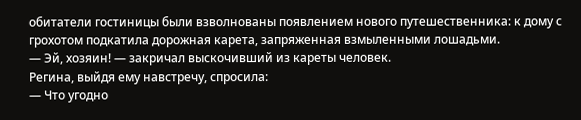обитатели гостиницы были взволнованы появлением нового путешественника: к дому с грохотом подкатила дорожная карета, запряженная взмыленными лошадьми.
— Эй, хозяин! — закричал выскочивший из кареты человек.
Регина, выйдя ему навстречу, спросила:
— Что угодно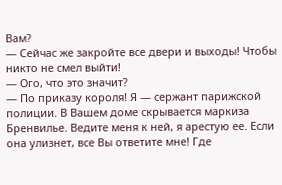Вам?
— Сейчас же закройте все двери и выходы! Чтобы никто не смел выйти!
— Ого, что это значит?
— По приказу короля! Я — сержант парижской полиции. В Вашем доме скрывается маркиза Бренвилье. Ведите меня к ней, я арестую ее. Если она улизнет, все Вы ответите мне! Где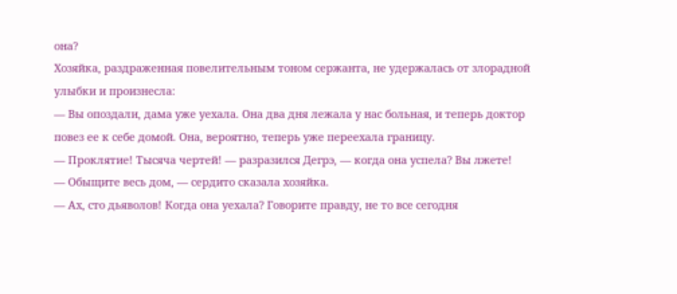она?
Хозяйка, раздраженная повелительным тоном сержанта, не удержалась от злорадной улыбки и произнесла:
— Вы опоздали, дама уже уехала. Она два дня лежала у нас больная, и теперь доктор повез ее к себе домой. Она, вероятно, теперь уже переехала границу.
— Проклятие! Тысяча чертей! — разразился Дегрэ, — когда она успела? Вы лжете!
— Обыщите весь дом, — сердито сказала хозяйка.
— Ах, сто дьяволов! Когда она уехала? Говорите правду, не то все сегодня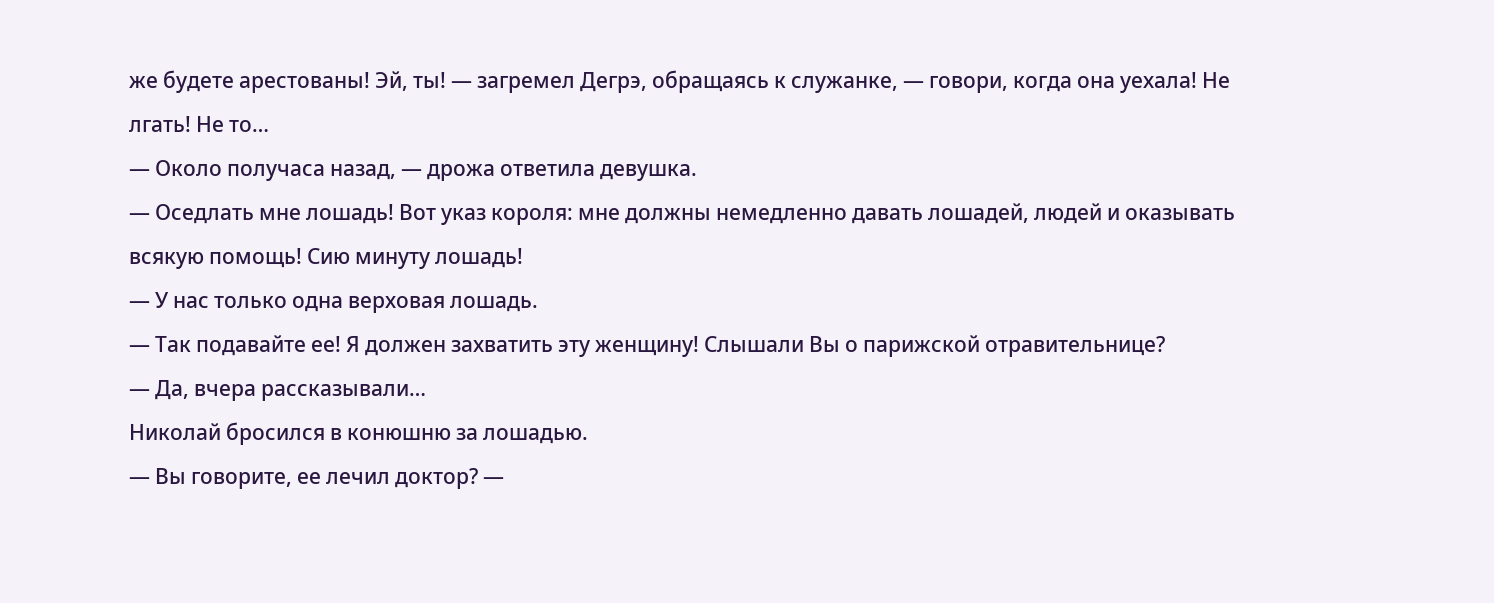же будете арестованы! Эй, ты! — загремел Дегрэ, обращаясь к служанке, — говори, когда она уехала! Не лгать! Не то…
— Около получаса назад, — дрожа ответила девушка.
— Оседлать мне лошадь! Вот указ короля: мне должны немедленно давать лошадей, людей и оказывать всякую помощь! Сию минуту лошадь!
— У нас только одна верховая лошадь.
— Так подавайте ее! Я должен захватить эту женщину! Слышали Вы о парижской отравительнице?
— Да, вчера рассказывали…
Николай бросился в конюшню за лошадью.
— Вы говорите, ее лечил доктор? —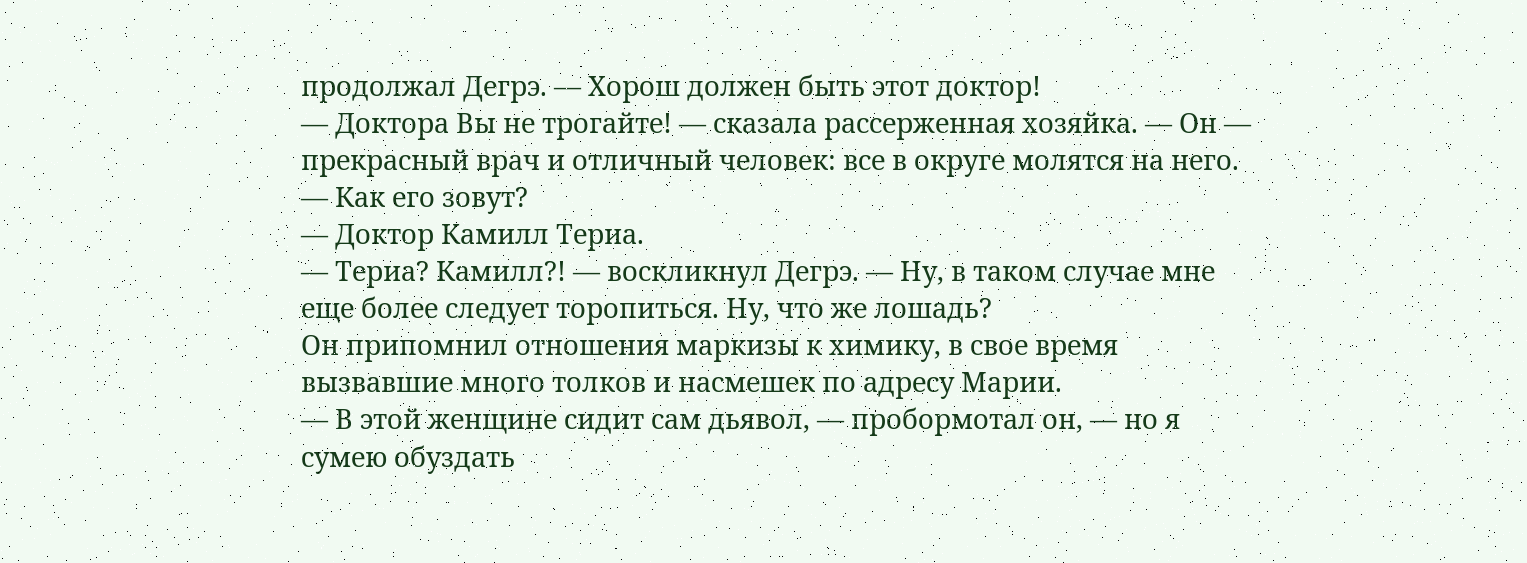продолжал Дегрэ. — Хорош должен быть этот доктор!
— Доктора Вы не трогайте! — сказала рассерженная хозяйка. — Он — прекрасный врач и отличный человек: все в округе молятся на него.
— Как его зовут?
— Доктор Камилл Териа.
— Териа? Камилл?! — воскликнул Дегрэ. — Ну, в таком случае мне еще более следует торопиться. Ну, что же лошадь?
Он припомнил отношения маркизы к химику, в свое время вызвавшие много толков и насмешек по адресу Марии.
— В этой женщине сидит сам дьявол, — пробормотал он, — но я сумею обуздать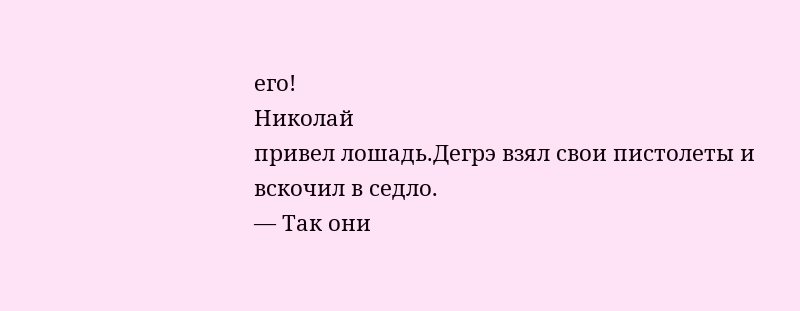его!
Николай
привел лошадь.Дегрэ взял свои пистолеты и вскочил в седло.
— Так они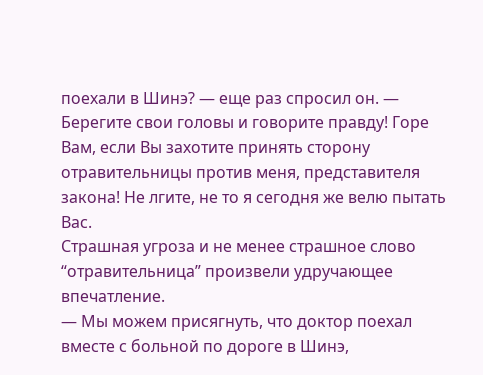поехали в Шинэ? — еще раз спросил он. — Берегите свои головы и говорите правду! Горе Вам, если Вы захотите принять сторону отравительницы против меня, представителя закона! Не лгите, не то я сегодня же велю пытать Вас.
Страшная угроза и не менее страшное слово “отравительница” произвели удручающее впечатление.
— Мы можем присягнуть, что доктор поехал вместе с больной по дороге в Шинэ,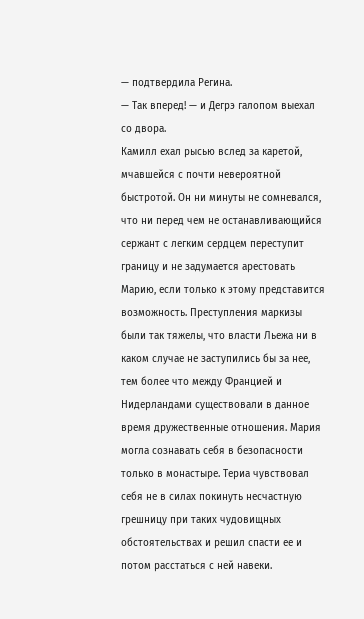— подтвердила Регина.
— Так вперед! — и Дегрэ галопом выехал со двора.
Камилл ехал рысью вслед за каретой, мчавшейся с почти невероятной быстротой. Он ни минуты не сомневался, что ни перед чем не останавливающийся сержант с легким сердцем переступит границу и не задумается арестовать Марию, если только к этому представится возможность. Преступления маркизы были так тяжелы, что власти Льежа ни в каком случае не заступились бы за нее, тем более что между Францией и Нидерландами существовали в данное время дружественные отношения. Мария могла сознавать себя в безопасности только в монастыре. Териа чувствовал себя не в силах покинуть несчастную грешницу при таких чудовищных обстоятельствах и решил спасти ее и потом расстаться с ней навеки.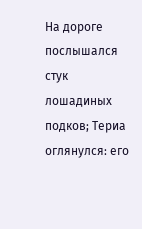На дороге послышался стук лошадиных подков; Териа оглянулся: его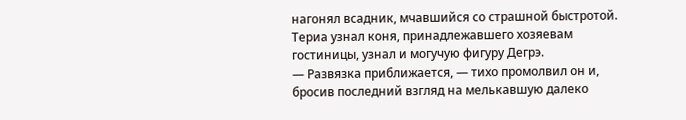нагонял всадник, мчавшийся со страшной быстротой. Териа узнал коня, принадлежавшего хозяевам гостиницы, узнал и могучую фигуру Дегрэ.
— Развязка приближается, — тихо промолвил он и, бросив последний взгляд на мелькавшую далеко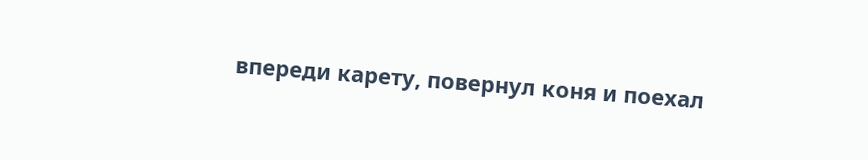впереди карету, повернул коня и поехал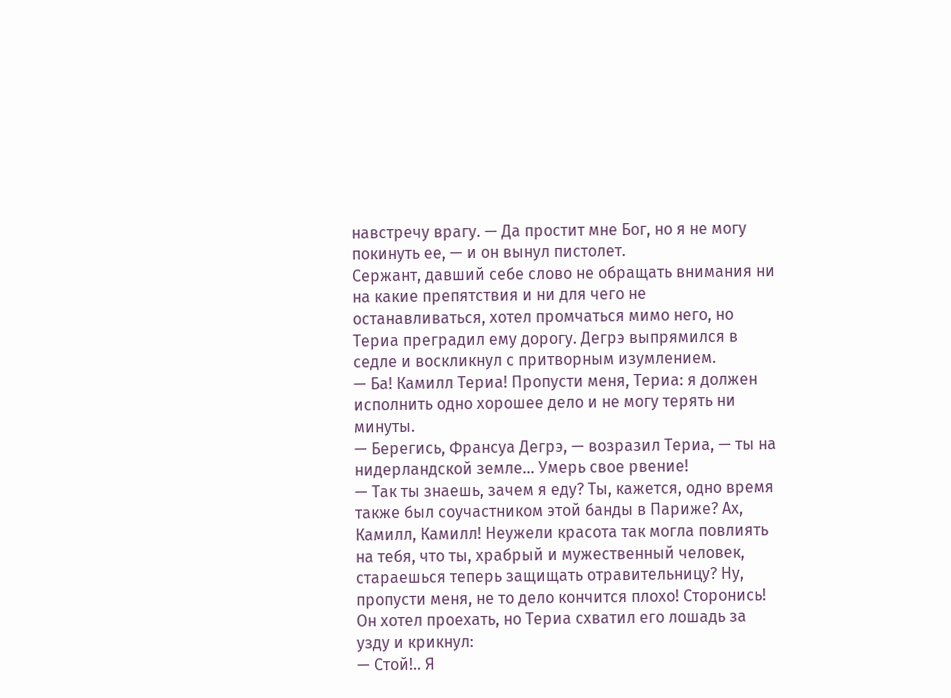навстречу врагу. — Да простит мне Бог, но я не могу покинуть ее, — и он вынул пистолет.
Сержант, давший себе слово не обращать внимания ни на какие препятствия и ни для чего не останавливаться, хотел промчаться мимо него, но Териа преградил ему дорогу. Дегрэ выпрямился в седле и воскликнул с притворным изумлением.
— Ба! Камилл Териа! Пропусти меня, Териа: я должен исполнить одно хорошее дело и не могу терять ни минуты.
— Берегись, Франсуа Дегрэ, — возразил Териа, — ты на нидерландской земле… Умерь свое рвение!
— Так ты знаешь, зачем я еду? Ты, кажется, одно время также был соучастником этой банды в Париже? Ах, Камилл, Камилл! Неужели красота так могла повлиять на тебя, что ты, храбрый и мужественный человек, стараешься теперь защищать отравительницу? Ну, пропусти меня, не то дело кончится плохо! Сторонись!
Он хотел проехать, но Териа схватил его лошадь за узду и крикнул:
— Стой!.. Я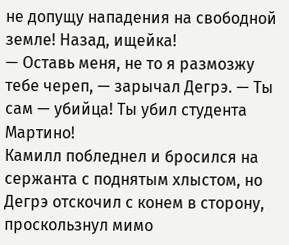не допущу нападения на свободной земле! Назад, ищейка!
— Оставь меня, не то я размозжу тебе череп, — зарычал Дегрэ. — Ты сам — убийца! Ты убил студента Мартино!
Камилл побледнел и бросился на сержанта с поднятым хлыстом, но Дегрэ отскочил с конем в сторону, проскользнул мимо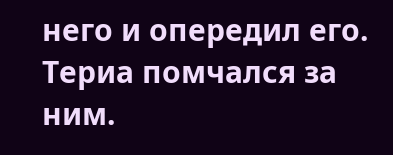него и опередил его.
Териа помчался за ним.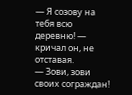— Я созову на тебя всю деревню! — кричал он, не отставая.
— Зови, зови своих сограждан!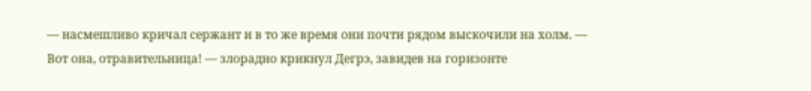— насмешливо кричал сержант и в то же время они почти рядом выскочили на холм. — Вот она, отравительница! — злорадно крикнул Дегрэ, завидев на горизонте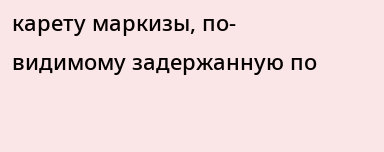карету маркизы, по-видимому задержанную по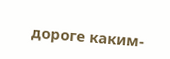дороге каким-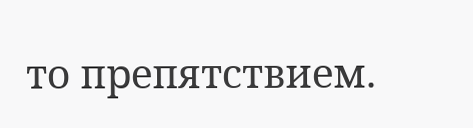то препятствием.